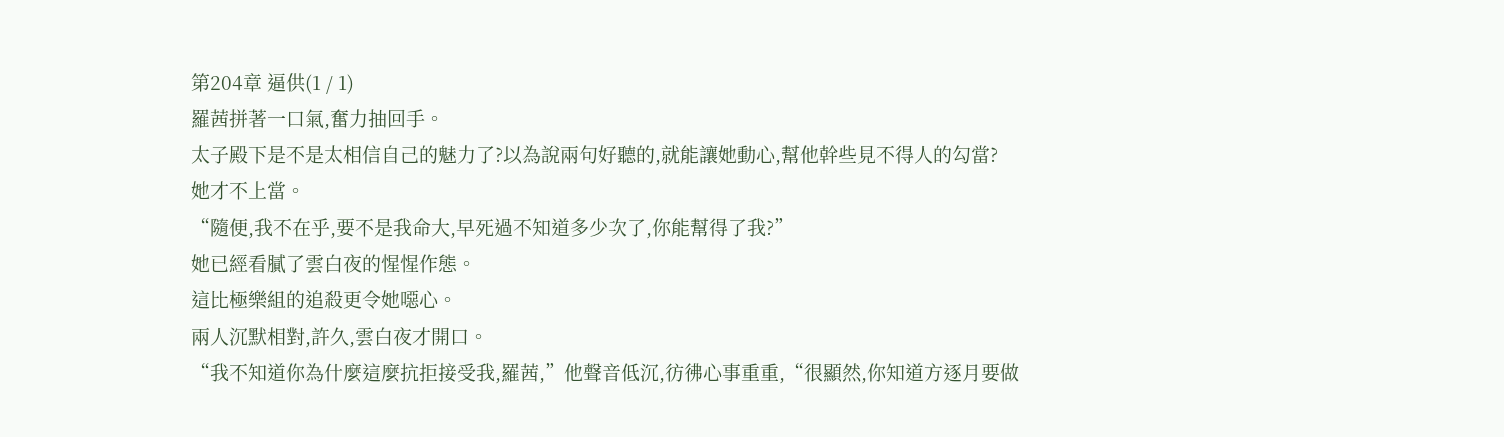第204章 逼供(1 / 1)
羅茜拼著一口氣,奮力抽回手。
太子殿下是不是太相信自己的魅力了?以為說兩句好聽的,就能讓她動心,幫他幹些見不得人的勾當?
她才不上當。
“隨便,我不在乎,要不是我命大,早死過不知道多少次了,你能幫得了我?”
她已經看膩了雲白夜的惺惺作態。
這比極樂組的追殺更令她噁心。
兩人沉默相對,許久,雲白夜才開口。
“我不知道你為什麼這麼抗拒接受我,羅茜,”他聲音低沉,彷彿心事重重,“很顯然,你知道方逐月要做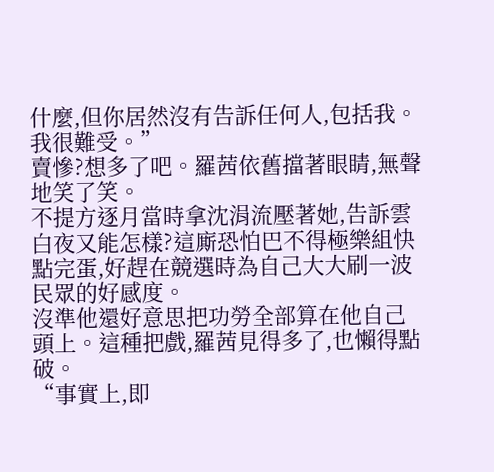什麼,但你居然沒有告訴任何人,包括我。我很難受。”
賣慘?想多了吧。羅茜依舊擋著眼睛,無聲地笑了笑。
不提方逐月當時拿沈涓流壓著她,告訴雲白夜又能怎樣?這廝恐怕巴不得極樂組快點完蛋,好趕在競選時為自己大大刷一波民眾的好感度。
沒準他還好意思把功勞全部算在他自己頭上。這種把戲,羅茜見得多了,也懶得點破。
“事實上,即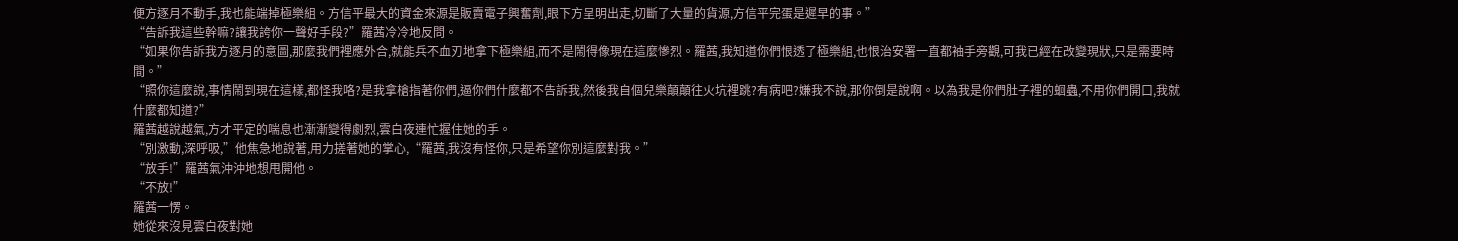便方逐月不動手,我也能端掉極樂組。方信平最大的資金來源是販賣電子興奮劑,眼下方呈明出走,切斷了大量的貨源,方信平完蛋是遲早的事。”
“告訴我這些幹嘛?讓我誇你一聲好手段?”羅茜冷冷地反問。
“如果你告訴我方逐月的意圖,那麼我們裡應外合,就能兵不血刃地拿下極樂組,而不是鬧得像現在這麼慘烈。羅茜,我知道你們恨透了極樂組,也恨治安署一直都袖手旁觀,可我已經在改變現狀,只是需要時間。”
“照你這麼說,事情鬧到現在這樣,都怪我咯?是我拿槍指著你們,逼你們什麼都不告訴我,然後我自個兒樂顛顛往火坑裡跳?有病吧?嫌我不說,那你倒是說啊。以為我是你們肚子裡的蛔蟲,不用你們開口,我就什麼都知道?”
羅茜越說越氣,方才平定的喘息也漸漸變得劇烈,雲白夜連忙握住她的手。
“別激動,深呼吸,”他焦急地說著,用力搓著她的掌心,“羅茜,我沒有怪你,只是希望你別這麼對我。”
“放手!”羅茜氣沖沖地想甩開他。
“不放!”
羅茜一愣。
她從來沒見雲白夜對她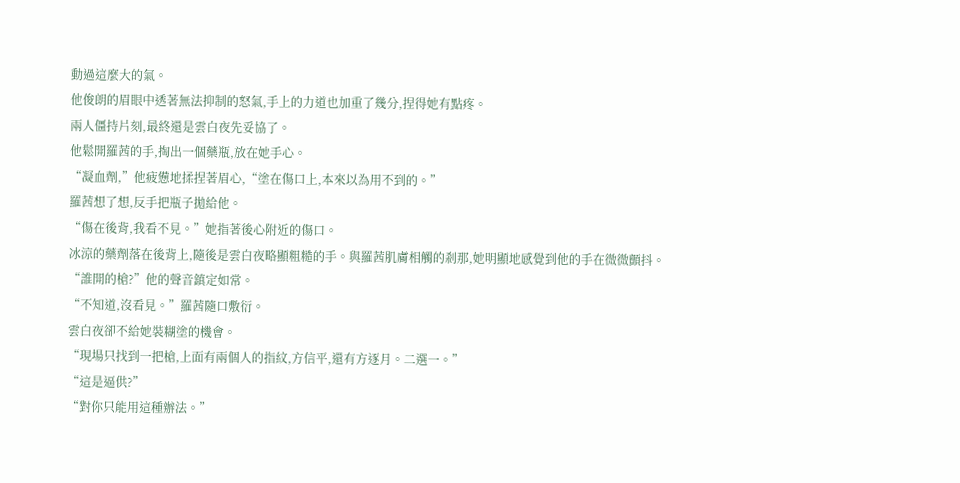動過這麼大的氣。
他俊朗的眉眼中透著無法抑制的怒氣,手上的力道也加重了幾分,捏得她有點疼。
兩人僵持片刻,最終還是雲白夜先妥協了。
他鬆開羅茜的手,掏出一個藥瓶,放在她手心。
“凝血劑,”他疲憊地揉捏著眉心,“塗在傷口上,本來以為用不到的。”
羅茜想了想,反手把瓶子拋給他。
“傷在後背,我看不見。”她指著後心附近的傷口。
冰涼的藥劑落在後背上,隨後是雲白夜略顯粗糙的手。與羅茜肌膚相觸的剎那,她明顯地感覺到他的手在微微顫抖。
“誰開的槍?”他的聲音鎮定如常。
“不知道,沒看見。”羅茜隨口敷衍。
雲白夜卻不給她裝糊塗的機會。
“現場只找到一把槍,上面有兩個人的指紋,方信平,還有方逐月。二選一。”
“這是逼供?”
“對你只能用這種辦法。”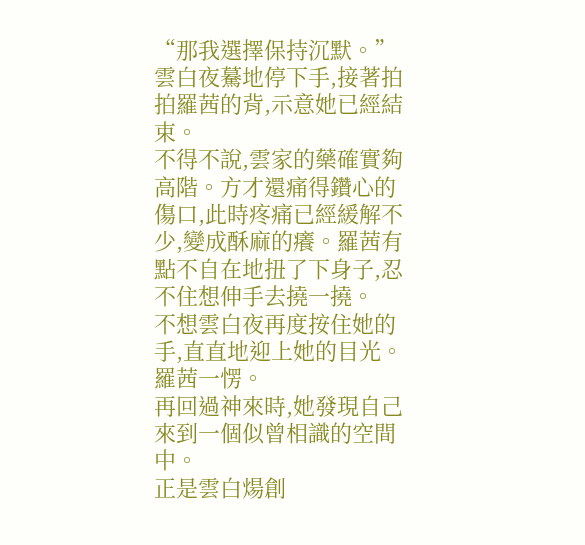“那我選擇保持沉默。”
雲白夜驀地停下手,接著拍拍羅茜的背,示意她已經結束。
不得不說,雲家的藥確實夠高階。方才還痛得鑽心的傷口,此時疼痛已經緩解不少,變成酥麻的癢。羅茜有點不自在地扭了下身子,忍不住想伸手去撓一撓。
不想雲白夜再度按住她的手,直直地迎上她的目光。
羅茜一愣。
再回過神來時,她發現自己來到一個似曾相識的空間中。
正是雲白煬創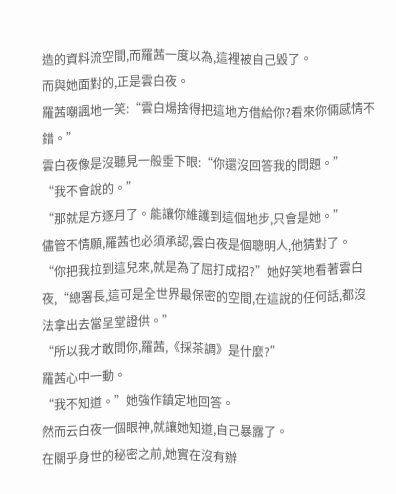造的資料流空間,而羅茜一度以為,這裡被自己毀了。
而與她面對的,正是雲白夜。
羅茜嘲諷地一笑:“雲白煬捨得把這地方借給你?看來你倆感情不錯。”
雲白夜像是沒聽見一般垂下眼:“你還沒回答我的問題。”
“我不會說的。”
“那就是方逐月了。能讓你維護到這個地步,只會是她。”
儘管不情願,羅茜也必須承認,雲白夜是個聰明人,他猜對了。
“你把我拉到這兒來,就是為了屈打成招?”她好笑地看著雲白夜,“總署長,這可是全世界最保密的空間,在這說的任何話,都沒法拿出去當呈堂證供。”
“所以我才敢問你,羅茜,《採茶調》是什麼?”
羅茜心中一動。
“我不知道。”她強作鎮定地回答。
然而云白夜一個眼神,就讓她知道,自己暴露了。
在關乎身世的秘密之前,她實在沒有辦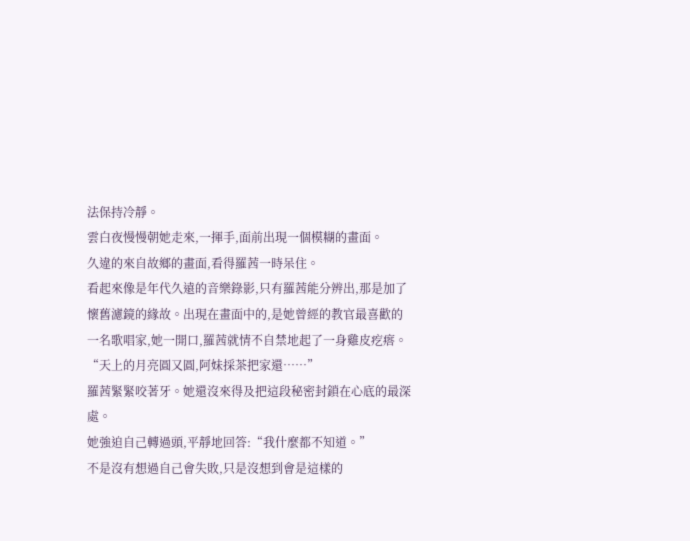法保持冷靜。
雲白夜慢慢朝她走來,一揮手,面前出現一個模糊的畫面。
久違的來自故鄉的畫面,看得羅茜一時呆住。
看起來像是年代久遠的音樂錄影,只有羅茜能分辨出,那是加了懷舊濾鏡的緣故。出現在畫面中的,是她曾經的教官最喜歡的一名歌唱家,她一開口,羅茜就情不自禁地起了一身雞皮疙瘩。
“天上的月亮圓又圓,阿妹採茶把家還……”
羅茜緊緊咬著牙。她還沒來得及把這段秘密封鎖在心底的最深處。
她強迫自己轉過頭,平靜地回答:“我什麼都不知道。”
不是沒有想過自己會失敗,只是沒想到會是這樣的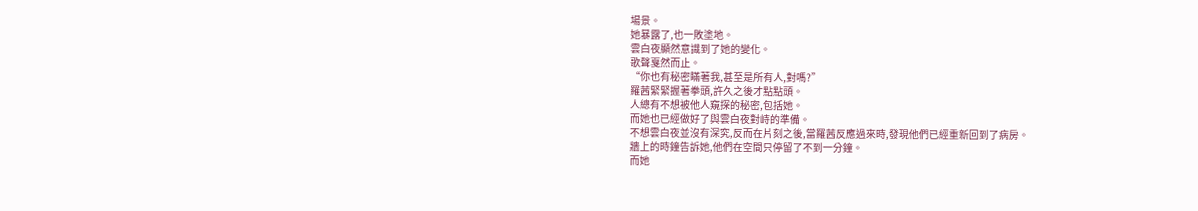場景。
她暴露了,也一敗塗地。
雲白夜顯然意識到了她的變化。
歌聲戛然而止。
“你也有秘密瞞著我,甚至是所有人,對嗎?”
羅茜緊緊握著拳頭,許久之後才點點頭。
人總有不想被他人窺探的秘密,包括她。
而她也已經做好了與雲白夜對峙的準備。
不想雲白夜並沒有深究,反而在片刻之後,當羅茜反應過來時,發現他們已經重新回到了病房。
牆上的時鐘告訴她,他們在空間只停留了不到一分鐘。
而她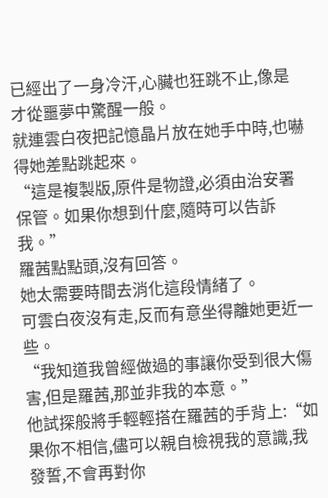已經出了一身冷汗,心臟也狂跳不止,像是才從噩夢中驚醒一般。
就連雲白夜把記憶晶片放在她手中時,也嚇得她差點跳起來。
“這是複製版,原件是物證,必須由治安署保管。如果你想到什麼,隨時可以告訴我。”
羅茜點點頭,沒有回答。
她太需要時間去消化這段情緒了。
可雲白夜沒有走,反而有意坐得離她更近一些。
“我知道我曾經做過的事讓你受到很大傷害,但是羅茜,那並非我的本意。”
他試探般將手輕輕搭在羅茜的手背上:“如果你不相信,儘可以親自檢視我的意識,我發誓,不會再對你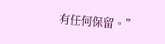有任何保留。”